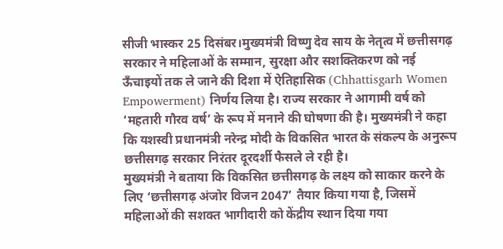सीजी भास्कर 25 दिसंबर।मुख्यमंत्री विष्णु देव साय के नेतृत्व में छत्तीसगढ़ सरकार ने महिलाओं के सम्मान, सुरक्षा और सशक्तिकरण को नई ऊँचाइयों तक ले जाने की दिशा में ऐतिहासिक (Chhattisgarh Women Empowerment) निर्णय लिया है। राज्य सरकार ने आगामी वर्ष को ‘महतारी गौरव वर्ष’ के रूप में मनाने की घोषणा की है। मुख्यमंत्री ने कहा कि यशस्वी प्रधानमंत्री नरेन्द्र मोदी के विकसित भारत के संकल्प के अनुरूप छत्तीसगढ़ सरकार निरंतर दूरदर्शी फैसले ले रही है।
मुख्यमंत्री ने बताया कि विकसित छत्तीसगढ़ के लक्ष्य को साकार करने के लिए ‘छत्तीसगढ़ अंजोर विजन 2047’ तैयार किया गया है, जिसमें महिलाओं की सशक्त भागीदारी को केंद्रीय स्थान दिया गया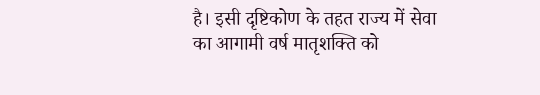है। इसी दृष्टिकोण के तहत राज्य में सेवा का आगामी वर्ष मातृशक्ति को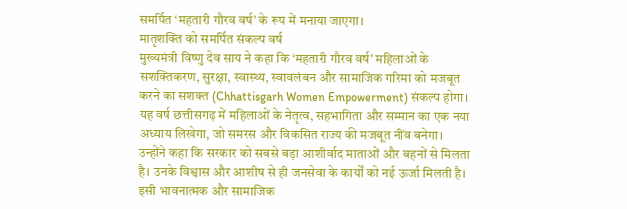समर्पित ‘महतारी गौरव वर्ष’ के रूप में मनाया जाएगा।
मातृशक्ति को समर्पित संकल्प वर्ष
मुख्यमंत्री विष्णु देव साय ने कहा कि ‘महतारी गौरव वर्ष’ महिलाओं के सशक्तिकरण, सुरक्षा, स्वास्थ्य, स्वावलंबन और सामाजिक गरिमा को मजबूत करने का सशक्त (Chhattisgarh Women Empowerment) संकल्प होगा। यह वर्ष छत्तीसगढ़ में महिलाओं के नेतृत्व, सहभागिता और सम्मान का एक नया अध्याय लिखेगा, जो समरस और विकसित राज्य की मजबूत नींव बनेगा।
उन्होंने कहा कि सरकार को सबसे बड़ा आशीर्वाद माताओं और बहनों से मिलता है। उनके विश्वास और आशीष से ही जनसेवा के कार्यों को नई ऊर्जा मिलती है। इसी भावनात्मक और सामाजिक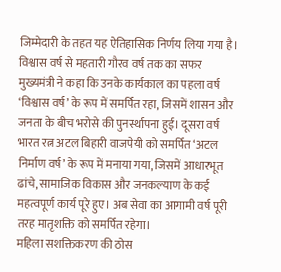जिम्मेदारी के तहत यह ऐतिहासिक निर्णय लिया गया है।
विश्वास वर्ष से महतारी गौरव वर्ष तक का सफर
मुख्यमंत्री ने कहा कि उनके कार्यकाल का पहला वर्ष ‘विश्वास वर्ष’ के रूप में समर्पित रहा, जिसमें शासन और जनता के बीच भरोसे की पुनर्स्थापना हुई। दूसरा वर्ष भारत रत्न अटल बिहारी वाजपेयी को समर्पित ‘अटल निर्माण वर्ष’ के रूप में मनाया गया, जिसमें आधारभूत ढांचे, सामाजिक विकास और जनकल्याण के कई महत्वपूर्ण कार्य पूरे हुए। अब सेवा का आगामी वर्ष पूरी तरह मातृशक्ति को समर्पित रहेगा।
महिला सशक्तिकरण की ठोस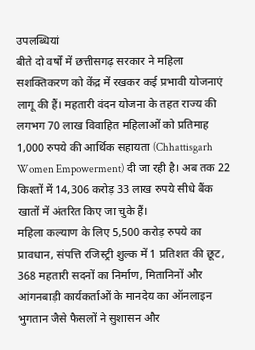उपलब्धियां
बीते दो वर्षों में छत्तीसगढ़ सरकार ने महिला सशक्तिकरण को केंद्र में रखकर कई प्रभावी योजनाएं लागू की हैं। महतारी वंदन योजना के तहत राज्य की लगभग 70 लाख विवाहित महिलाओं को प्रतिमाह 1,000 रुपये की आर्थिक सहायता (Chhattisgarh Women Empowerment) दी जा रही है। अब तक 22 किश्तों में 14,306 करोड़ 33 लाख रुपये सीधे बैंक खातों में अंतरित किए जा चुके हैं।
महिला कल्याण के लिए 5,500 करोड़ रुपये का प्रावधान, संपत्ति रजिस्ट्री शुल्क में 1 प्रतिशत की छूट, 368 महतारी सदनों का निर्माण, मितानिनों और आंगनबाड़ी कार्यकर्ताओं के मानदेय का ऑनलाइन भुगतान जैसे फैसलों ने सुशासन और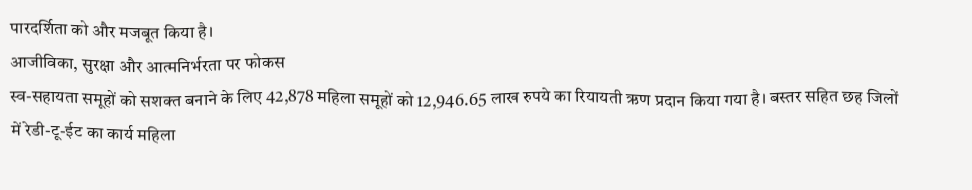पारदर्शिता को और मजबूत किया है।
आजीविका, सुरक्षा और आत्मनिर्भरता पर फोकस
स्व-सहायता समूहों को सशक्त बनाने के लिए 42,878 महिला समूहों को 12,946.65 लाख रुपये का रियायती ऋण प्रदान किया गया है। बस्तर सहित छह जिलों में रेडी-टू-ईट का कार्य महिला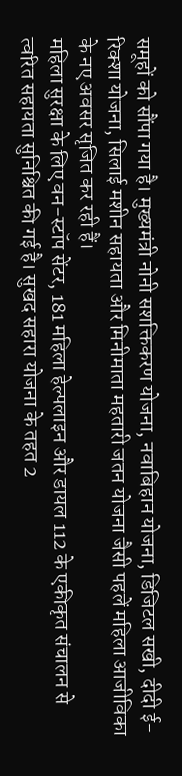समूहों को सौंपा गया है। मुख्यमंत्री नोनी सशक्तिकरण योजना, नवाबिहान योजना, डिजिटल सखी, दीदी ई-रिक्शा योजना, सिलाई मशीन सहायता और मिनीमाता महतारी जतन योजना जैसी पहलें महिला आजीविका के नए अवसर सृजित कर रही हैं।
महिला सुरक्षा के लिए वन-स्टॉप सेंटर, 181 महिला हेल्पलाइन और डायल 112 के एकीकृत संचालन से त्वरित सहायता सुनिश्चित की गई है। सुखद सहारा योजना के तहत 2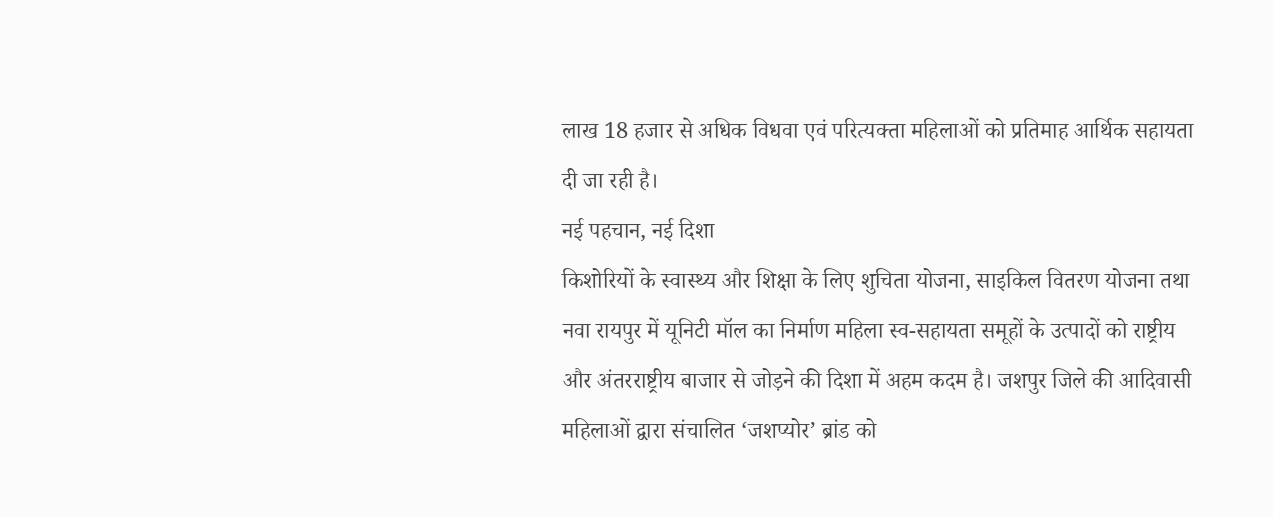लाख 18 हजार से अधिक विधवा एवं परित्यक्ता महिलाओं को प्रतिमाह आर्थिक सहायता दी जा रही है।
नई पहचान, नई दिशा
किशोरियों के स्वास्थ्य और शिक्षा के लिए शुचिता योजना, साइकिल वितरण योजना तथा नवा रायपुर में यूनिटी मॉल का निर्माण महिला स्व-सहायता समूहों के उत्पादों को राष्ट्रीय और अंतरराष्ट्रीय बाजार से जोड़ने की दिशा में अहम कदम है। जशपुर जिले की आदिवासी महिलाओं द्वारा संचालित ‘जशप्योर’ ब्रांड को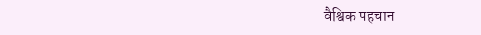वैश्विक पहचान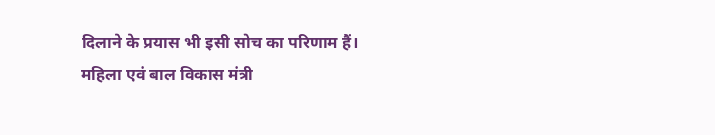दिलाने के प्रयास भी इसी सोच का परिणाम हैं।
महिला एवं बाल विकास मंत्री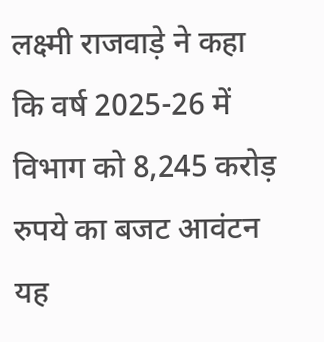लक्ष्मी राजवाड़े ने कहा कि वर्ष 2025-26 में विभाग को 8,245 करोड़ रुपये का बजट आवंटन यह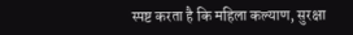स्पष्ट करता है कि महिला कल्याण, सुरक्षा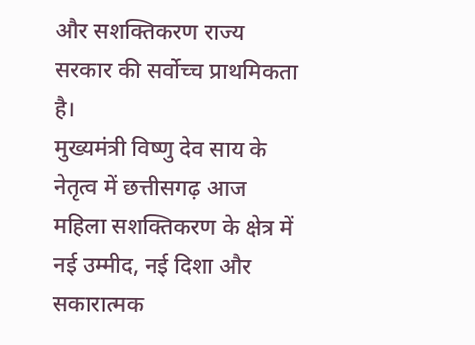और सशक्तिकरण राज्य सरकार की सर्वोच्च प्राथमिकता है।
मुख्यमंत्री विष्णु देव साय के नेतृत्व में छत्तीसगढ़ आज महिला सशक्तिकरण के क्षेत्र में नई उम्मीद, नई दिशा और सकारात्मक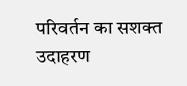परिवर्तन का सशक्त उदाहरण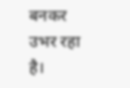बनकर उभर रहा है।